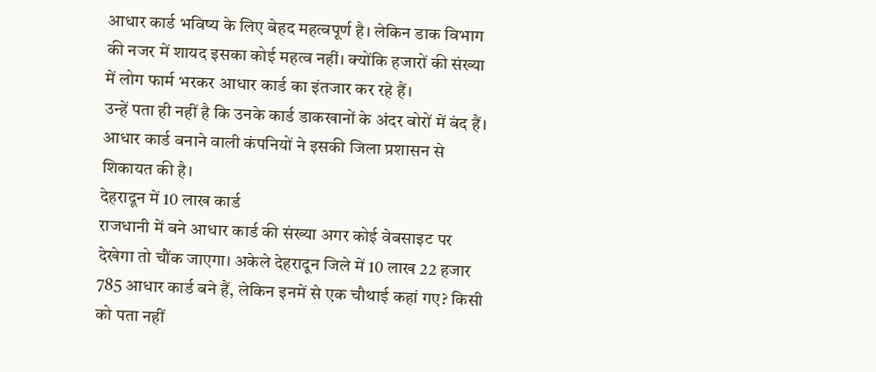आधार कार्ड भविष्य के लिए बेहद महत्वपूर्ण है। लेकिन डाक विभाग की नजर में शायद इसका कोई महत्व नहीं। क्योंकि हजारों की संख्या में लोग फार्म भरकर आधार कार्ड का इंतजार कर रहे हैं।
उन्हें पता ही नहीं है कि उनके कार्ड डाकखानों के अंदर बोरों में बंद हैं। आधार कार्ड बनाने वाली कंपनियों ने इसकी जिला प्रशासन से शिकायत की है।
देहरादून में 10 लाख कार्ड
राजधानी में बने आधार कार्ड की संख्या अगर कोई वेबसाइट पर देखेगा तो चौंक जाएगा। अकेले देहरादून जिले में 10 लाख 22 हजार 785 आधार कार्ड बने हैं, लेकिन इनमें से एक चौथाई कहां गए? किसी को पता नहीं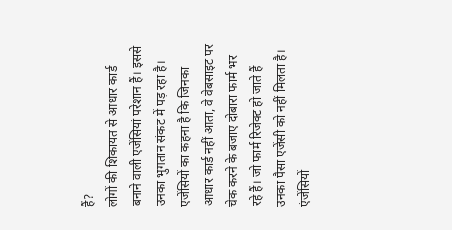हैं?
लोगों की शिकायत से आधार कार्ड बनाने वाली एजेंसियां परेशान हैं। इससे उनका भुगतान संकट में पड़ रहा है। एजेंसियों का कहना है कि जिनका आधार कार्ड नहीं आता, वे वेबसाइट पर चेक करने के बजाए दोबारा फार्म भर रहे हैं। जो फार्म रिजेक्ट हो जाते हैं उनका पैसा एजेंसी को नहीं मिलता है।
एंजेंसियों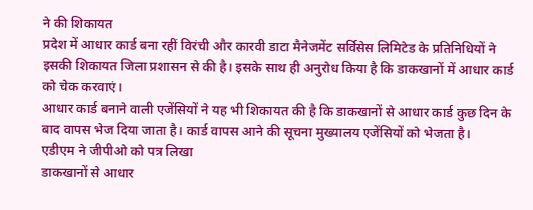ने की शिकायत
प्रदेश में आधार कार्ड बना रहीं विरंची और कारवी डाटा मैनेजमेंट सर्विसेस लिमिटेड के प्रतिनिधियों ने इसकी शिकायत जिला प्रशासन से की है। इसके साथ ही अनुरोध किया है कि डाकखानों में आधार कार्ड को चेक करवाएं।
आधार कार्ड बनाने वाली एजेंसियों ने यह भी शिकायत की है कि डाकखानों से आधार कार्ड कुछ दिन के बाद वापस भेज दिया जाता है। कार्ड वापस आने की सूचना मुख्यालय एजेंसियों को भेजता है।
एडीएम ने जीपीओ को पत्र लिखा
डाकखानों से आधार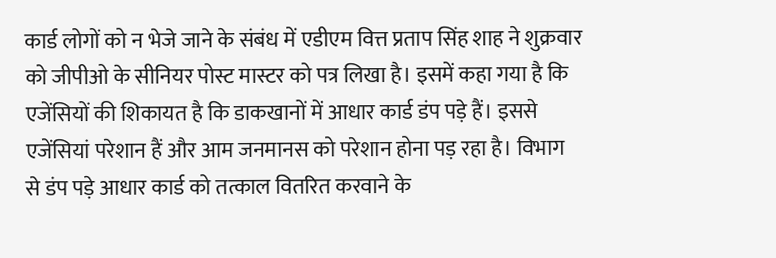कार्ड लोगों को न भेजे जाने के संबंध में एडीएम वित्त प्रताप सिंह शाह ने शुक्रवार को जीपीओ के सीनियर पोस्ट मास्टर को पत्र लिखा है। इसमें कहा गया है कि एजेंसियों की शिकायत है कि डाकखानों में आधार कार्ड डंप पड़े हैं। इससे एजेंसियां परेशान हैं और आम जनमानस को परेशान होना पड़ रहा है। विभाग से डंप पड़े आधार कार्ड को तत्काल वितरित करवाने के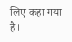लिए कहा गया है।